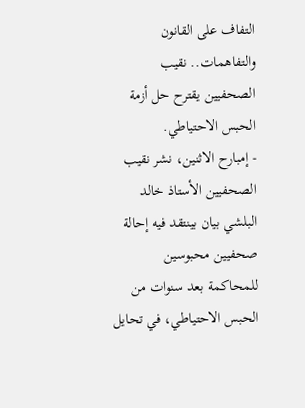التفاف على القانون والتفاهمات.. نقيب الصحفيين يقترح حل أزمة الحبس الاحتياطي.
- إمبارح الاثنين، نشر نقيب الصحفيين الأستاذ خالد البلشي بيان بينتقد فيه إحالة صحفيين محبوسين للمحاكمة بعد سنوات من الحبس الاحتياطي، في تحايل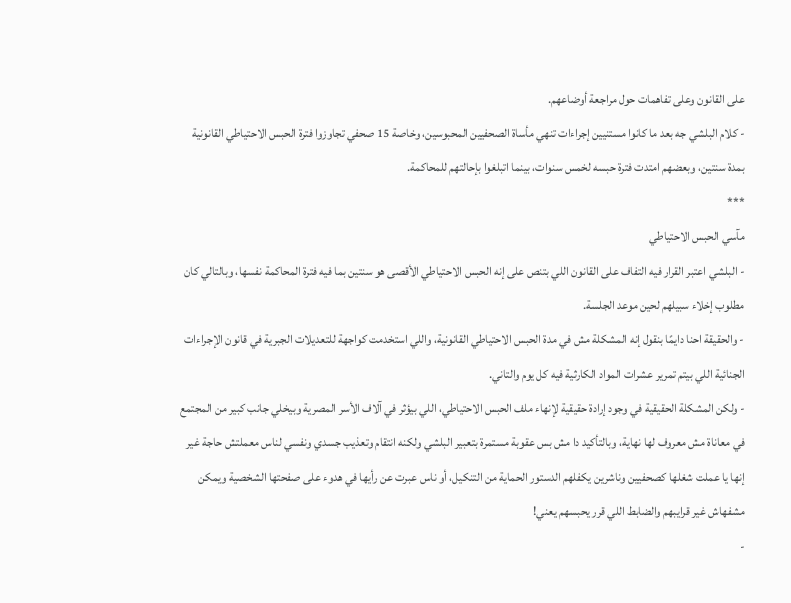على القانون وعلى تفاهمات حول مراجعة أوضاعهم.
- كلام البلشي جه بعد ما كانوا مستنيين إجراءات تنهي مأساة الصحفيين المحبوسين، وخاصة 15 صحفي تجاوزوا فترة الحبس الاحتياطي القانونية بمدة سنتين، وبعضهم امتدت فترة حبسه لخمس سنوات، بينما اتبلغوا بإحالتهم للمحاكمة.
***
مآسي الحبس الاحتياطي
- البلشي اعتبر القرار فيه التفاف على القانون اللي بتنص على إنه الحبس الاحتياطي الأقصى هو سنتين بما فيه فترة المحاكمة نفسها، وبالتالي كان مطلوب إخلاء سبيلهم لحين موعد الجلسة.
- والحقيقة احنا دايمًا بنقول إنه المشكلة مش في مدة الحبس الاحتياطي القانونية، واللي استخدمت كواجهة للتعديلات الجبرية في قانون الإجراءات الجنائية اللي بيتم تمرير عشرات المواد الكارثية فيه كل يوم والتاني.
- ولكن المشكلة الحقيقية في وجود إرادة حقيقية لإنهاء ملف الحبس الاحتياطي، اللي بيؤثر في آلاف الأسر المصرية وبيخلي جانب كبير من المجتمع في معاناة مش معروف لها نهاية، وبالتأكيد دا مش بس عقوبة مستمرة بتعبير البلشي ولكنه انتقام وتعذيب جسدي ونفسي لناس معملتش حاجة غير إنها يا عملت شغلها كصحفيين وناشرين يكفلهم الدستور الحماية من التنكيل، أو ناس عبرت عن رأيها في هدوء على صفحتها الشخصية ويمكن مشفهاش غير قرايبهم والضابط اللي قرر يحبسهم يعني!
-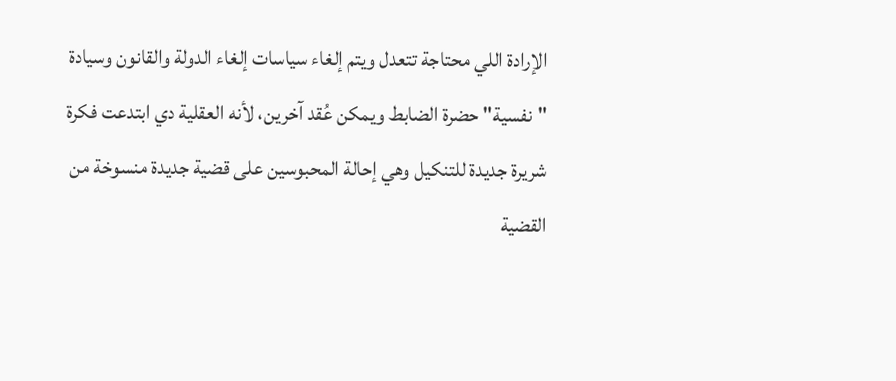الإرادة اللي محتاجة تتعدل ويتم إلغاء سياسات إلغاء الدولة والقانون وسيادة "نفسية" حضرة الضابط ويمكن عُقد آخرين، لأنه العقلية دي ابتدعت فكرة شريرة جديدة للتنكيل وهي إحالة المحبوسين على قضية جديدة منسوخة من القضية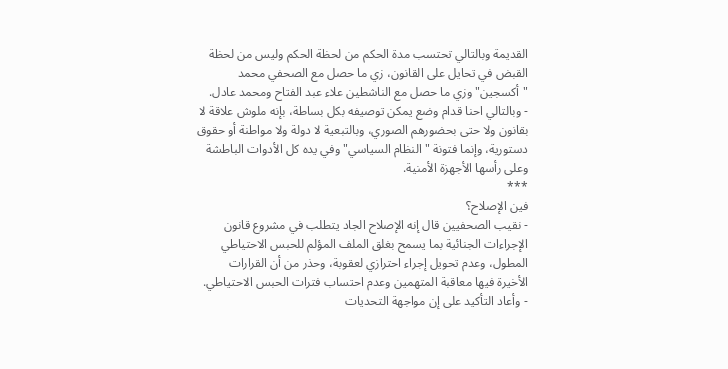القديمة وبالتالي تحتسب مدة الحكم من لحظة الحكم وليس من لحظة القبض في تحايل على القانون، زي ما حصل مع الصحفي محمد "أكسجين" وزي ما حصل مع الناشطين علاء عبد الفتاح ومحمد عادل.
- وبالتالي احنا قدام وضع يمكن توصيفه بكل بساطة، بإنه ملوش علاقة لا بقانون ولا حتى بحضورهم الصوري، وبالتبعية لا دولة ولا مواطنة أو حقوق دستورية، وإنما فتونة "النظام السياسي" وفي يده كل الأدوات الباطشة وعلى رأسها الأجهزة الأمنية.
***
فين الإصلاح؟
- نقيب الصحفيين قال إنه الإصلاح الجاد يتطلب في مشروع قانون الإجراءات الجنائية بما يسمح بغلق الملف المؤلم للحبس الاحتياطي المطول، وعدم تحويل إجراء احترازي لعقوبة، وحذر من أن القرارات الأخيرة فيها معاقبة المتهمين وعدم احتساب فترات الحبس الاحتياطي.
- وأعاد التأكيد على إن مواجهة التحديات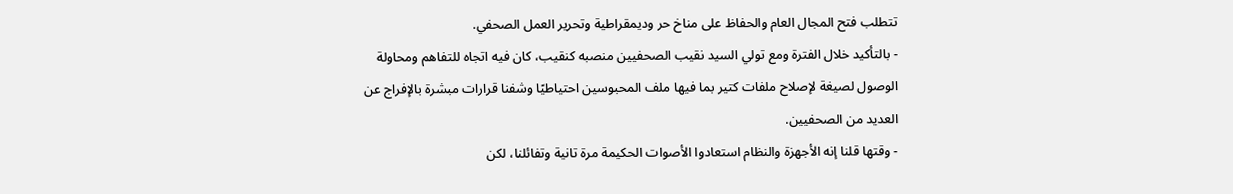تتطلب فتح المجال العام والحفاظ على مناخ حر وديمقراطية وتحرير العمل الصحفي.
- بالتأكيد خلال الفترة ومع تولي السيد نقيب الصحفيين منصبه كنقيب، كان فيه اتجاه للتفاهم ومحاولة الوصول لصيغة لإصلاح ملفات كتير بما فيها ملف المحبوسين احتياطيًا وشفنا قرارات مبشرة بالإفراج عن العديد من الصحفيين.
- وقتها قلنا إنه الأجهزة والنظام استعادوا الأصوات الحكيمة مرة تانية وتفائلنا، لكن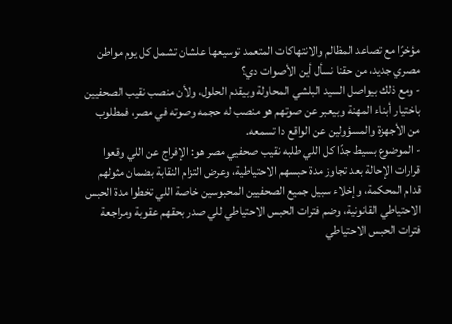مؤخرًا مع تصاعد المظالم والانتهاكات المتعمد توسيعها علشان تشمل كل يوم مواطن مصري جديد، من حقنا نسأل أين الأصوات دي؟
- ومع ذلك بيواصل السيد البلشي المحاولة وبيقدم الحلول، ولأن منصب نقيب الصحفيين باختيار أبناء المهنة وبيعبر عن صوتهم هو منصب له حجمه وصوته في مصر، فمطلوب من الأجهزة والمسؤولين عن الواقع دا تسمعه.
- الموضوع بسيط جدًا كل اللي طلبه نقيب صحفيي مصر هو: الإفراج عن اللي وقعوا قرارات الإحالة بعد تجاوز مدة حبسهم الاحتياطية، وعرض التزام النقابة بضمان مثولهم قدام المحكمة، وإخلاء سبيل جميع الصحفيين المحبوسين خاصة اللي تخطوا مدة الحبس الاحتياطي القانونية، وضم فترات الحبس الاحتياطي للي صدر بحقهم عقوبة ومراجعة فترات الحبس الاحتياطي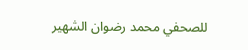للصحفي محمد رضوان الشهير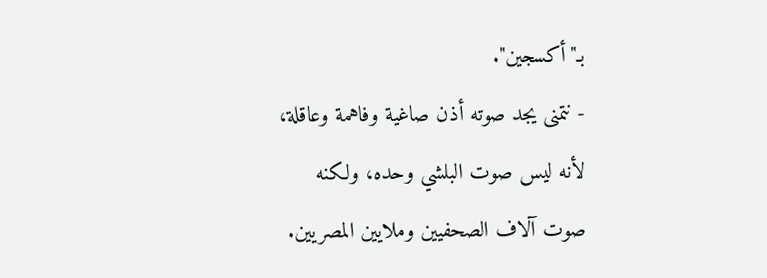بـ"أكسجين".
- نتمنى يجد صوته أذن صاغية وفاهمة وعاقلة، لأنه ليس صوت البلشي وحده، ولكنه صوت آلاف الصحفيين وملايين المصريين.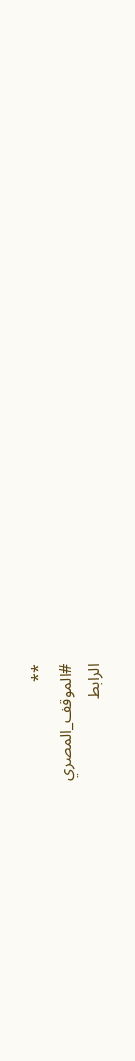**
#الموقف_المصري
الرابط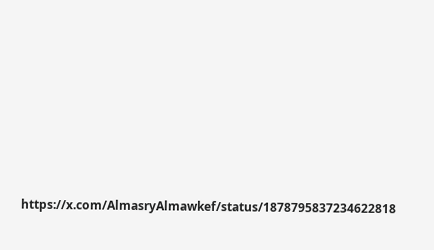https://x.com/AlmasryAlmawkef/status/1878795837234622818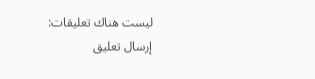ليست هناك تعليقات:
إرسال تعليق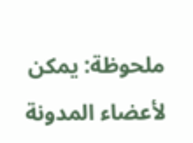ملحوظة: يمكن لأعضاء المدونة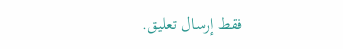فقط إرسال تعليق.